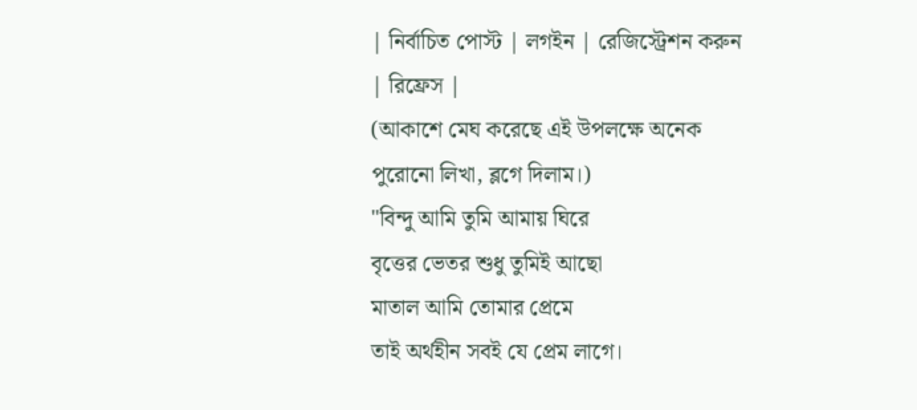| নির্বাচিত পোস্ট | লগইন | রেজিস্ট্রেশন করুন | রিফ্রেস |
(আকাশে মেঘ করেছে এই উপলক্ষে অনেক পুরোনো লিখা, ব্লগে দিলাম।)
"বিন্দু আমি তুমি আমায় ঘিরে
বৃত্তের ভেতর শুধু তুমিই আছো
মাতাল আমি তোমার প্রেমে
তাই অর্থহীন সবই যে প্রেম লাগে।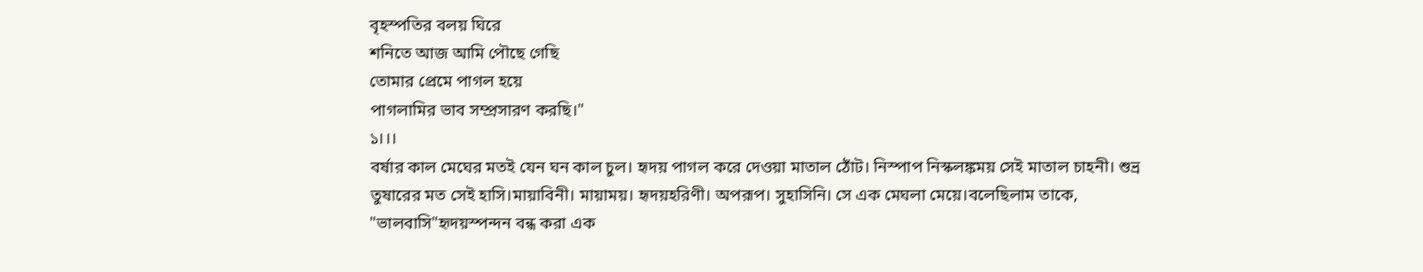বৃহস্পতির বলয় ঘিরে
শনিতে আজ আমি পৌছে গেছি
তোমার প্রেমে পাগল হয়ে
পাগলামির ভাব সম্প্রসারণ করছি।"
১।।।
বর্ষার কাল মেঘের মতই যেন ঘন কাল চুল। হৃদয় পাগল করে দেওয়া মাতাল ঠোঁট। নিস্পাপ নিস্কলঙ্কময় সেই মাতাল চাহনী। শুভ্র তুষারের মত সেই হাসি।মায়াবিনী। মায়াময়। হৃদয়হরিণী। অপরূপ। সুহাসিনি। সে এক মেঘলা মেয়ে।বলেছিলাম তাকে, "ভালবাসি"হৃদয়স্পন্দন বন্ধ করা এক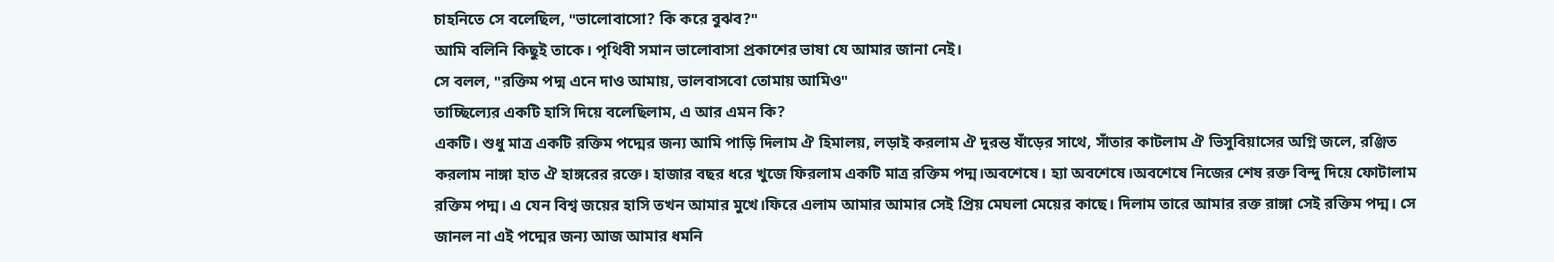চাহনিতে সে বলেছিল, "ভালোবাসো? কি করে বুঝব?"
আমি বলিনি কিছুই তাকে। পৃথিবী সমান ভালোবাসা প্রকাশের ভাষা যে আমার জানা নেই।
সে বলল, "রক্তিম পদ্ম এনে দাও আমায়, ভালবাসবো তোমায় আমিও"
তাচ্ছিল্যের একটি হাসি দিয়ে বলেছিলাম, এ আর এমন কি?
একটি। শুধু মাত্র একটি রক্তিম পদ্মের জন্য আমি পাড়ি দিলাম ঐ হিমালয়, লড়াই করলাম ঐ দুরন্ত ষাঁড়ের সাথে, সাঁতার কাটলাম ঐ ভিসুবিয়াসের অগ্নি জলে, রঞ্জিত করলাম নাঙ্গা হাত ঐ হাঙ্গরের রক্তে। হাজার বছর ধরে খুজে ফিরলাম একটি মাত্র রক্তিম পদ্ম।অবশেষে। হ্যা অবশেষে।অবশেষে নিজের শেষ রক্ত বিন্দু দিয়ে ফোটালাম রক্তিম পদ্ম। এ যেন বিশ্ব জয়ের হাসি তখন আমার মুখে।ফিরে এলাম আমার আমার সেই প্রিয় মেঘলা মেয়ের কাছে। দিলাম তারে আমার রক্ত রাঙ্গা সেই রক্তিম পদ্ম। সে জানল না এই পদ্মের জন্য আজ আমার ধমনি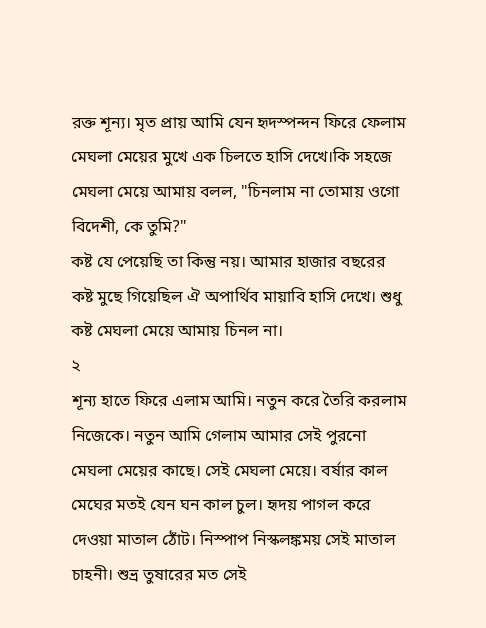রক্ত শূন্য। মৃত প্রায় আমি যেন হৃদস্পন্দন ফিরে ফেলাম মেঘলা মেয়ের মুখে এক চিলতে হাসি দেখে।কি সহজে মেঘলা মেয়ে আমায় বলল, "চিনলাম না তোমায় ওগো বিদেশী, কে তুমি?"
কষ্ট যে পেয়েছি তা কিন্তু নয়। আমার হাজার বছরের কষ্ট মুছে গিয়েছিল ঐ অপার্থিব মায়াবি হাসি দেখে। শুধু কষ্ট মেঘলা মেয়ে আমায় চিনল না।
২
শূন্য হাতে ফিরে এলাম আমি। নতুন করে তৈরি করলাম নিজেকে। নতুন আমি গেলাম আমার সেই পুরনো মেঘলা মেয়ের কাছে। সেই মেঘলা মেয়ে। বর্ষার কাল মেঘের মতই যেন ঘন কাল চুল। হৃদয় পাগল করে দেওয়া মাতাল ঠোঁট। নিস্পাপ নিস্কলঙ্কময় সেই মাতাল চাহনী। শুভ্র তুষারের মত সেই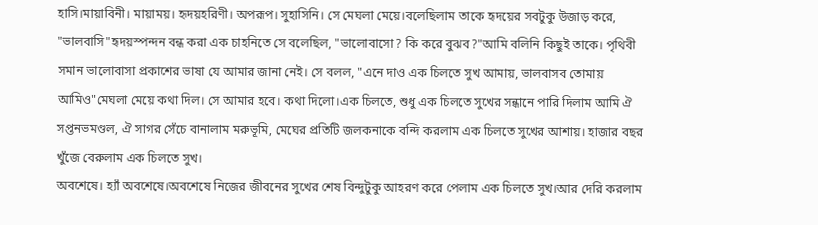হাসি।মায়াবিনী। মায়াময়। হৃদয়হরিণী। অপরূপ। সুহাসিনি। সে মেঘলা মেয়ে।বলেছিলাম তাকে হৃদয়ের সবটুকু উজাড় করে, "ভালবাসি"হৃদয়স্পন্দন বন্ধ করা এক চাহনিতে সে বলেছিল, "ভালোবাসো? কি করে বুঝব?"আমি বলিনি কিছুই তাকে। পৃথিবী সমান ভালোবাসা প্রকাশের ভাষা যে আমার জানা নেই। সে বলল, "এনে দাও এক চিলতে সুখ আমায়, ভালবাসব তোমায় আমিও"মেঘলা মেয়ে কথা দিল। সে আমার হবে। কথা দিলো।এক চিলতে, শুধু এক চিলতে সুখের সন্ধানে পারি দিলাম আমি ঐ সপ্তনভমণ্ডল, ঐ সাগর সেঁচে বানালাম মরুভূমি, মেঘের প্রতিটি জলকনাকে বন্দি করলাম এক চিলতে সুখের আশায়। হাজার বছর খুঁজে বেরুলাম এক চিলতে সুখ।
অবশেষে। হ্যাঁ অবশেষে।অবশেষে নিজের জীবনের সুখের শেষ বিন্দুটুকু আহরণ করে পেলাম এক চিলতে সুখ।আর দেরি করলাম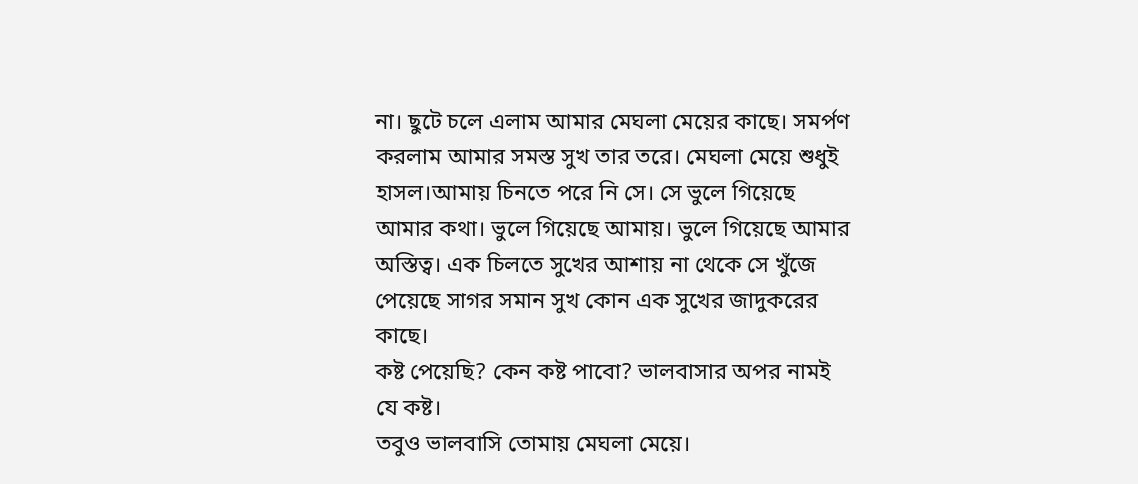না। ছুটে চলে এলাম আমার মেঘলা মেয়ের কাছে। সমর্পণ করলাম আমার সমস্ত সুখ তার তরে। মেঘলা মেয়ে শুধুই হাসল।আমায় চিনতে পরে নি সে। সে ভুলে গিয়েছে আমার কথা। ভুলে গিয়েছে আমায়। ভুলে গিয়েছে আমার অস্তিত্ব। এক চিলতে সুখের আশায় না থেকে সে খুঁজে পেয়েছে সাগর সমান সুখ কোন এক সুখের জাদুকরের কাছে।
কষ্ট পেয়েছি? কেন কষ্ট পাবো? ভালবাসার অপর নামই যে কষ্ট।
তবুও ভালবাসি তোমায় মেঘলা মেয়ে।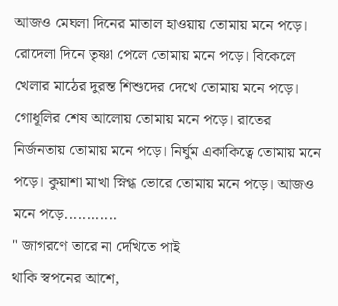আজও মেঘলা দিনের মাতাল হাওয়ায় তোমায় মনে পড়ে। রোদেলা দিনে তৃষ্ণা পেলে তোমায় মনে পড়ে। বিকেলে খেলার মাঠের দুরন্ত শিশুদের দেখে তোমায় মনে পড়ে। গোধূলির শেষ আলোয় তোমায় মনে পড়ে। রাতের নির্জনতায় তোমায় মনে পড়ে। নির্ঘুম একাকিত্বে তোমায় মনে পড়ে। কুয়াশা মাখা স্নিগ্ধ ভোরে তোমায় মনে পড়ে। আজও মনে পড়ে............
" জাগরণে তারে না দেখিতে পাই
থাকি স্বপনের আশে,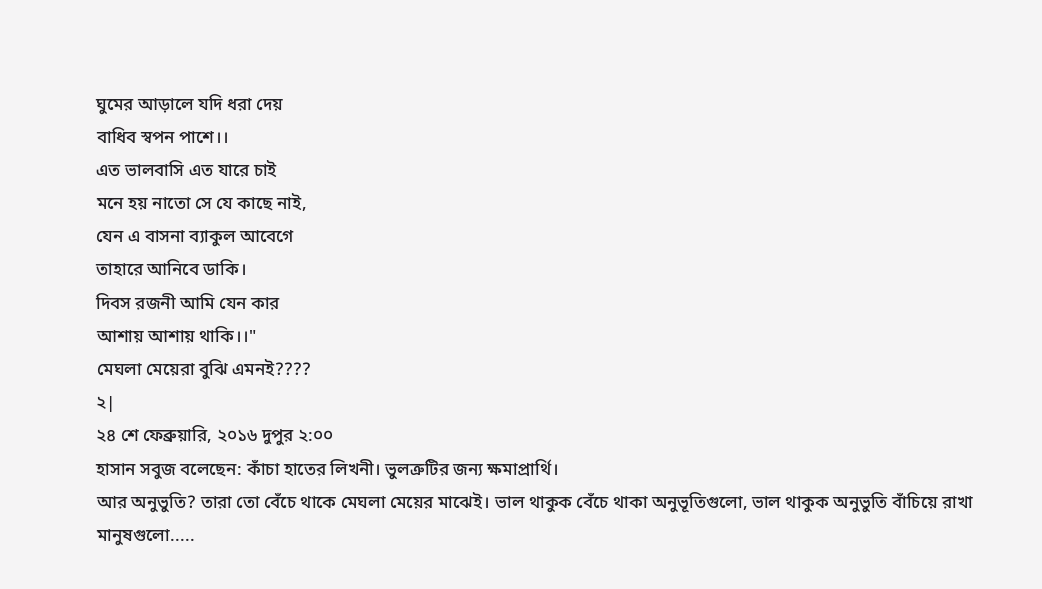ঘুমের আড়ালে যদি ধরা দেয়
বাধিব স্বপন পাশে।।
এত ভালবাসি এত যারে চাই
মনে হয় নাতো সে যে কাছে নাই,
যেন এ বাসনা ব্যাকুল আবেগে
তাহারে আনিবে ডাকি।
দিবস রজনী আমি যেন কার
আশায় আশায় থাকি।।"
মেঘলা মেয়েরা বুঝি এমনই????
২|
২৪ শে ফেব্রুয়ারি, ২০১৬ দুপুর ২:০০
হাসান সবুজ বলেছেন: কাঁচা হাতের লিখনী। ভুলত্রুটির জন্য ক্ষমাপ্রার্থি।
আর অনুভুতি? তারা তো বেঁচে থাকে মেঘলা মেয়ের মাঝেই। ভাল থাকুক বেঁচে থাকা অনুভূতিগুলো, ভাল থাকুক অনুভুতি বাঁচিয়ে রাখা মানুষগুলো.....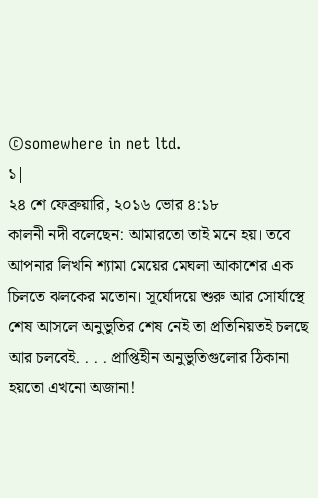©somewhere in net ltd.
১|
২৪ শে ফেব্রুয়ারি, ২০১৬ ভোর ৪:১৮
কালনী নদী বলেছেন: আমারতো তাই মনে হয়। তবে আপনার লিখনি শ্যামা মেয়ের মেঘলা আকাশের এক চিলতে ঝলকের মতোন। সূর্যোদয়ে শুরু আর সোর্যাস্থে শেষ আসলে অনুভুতির শেষ নেই তা প্রতিনিয়তই চলছে আর চলবেই. . . . প্রাপ্তিহীন অনুভুতিগুলোর ঠিকানা হয়তো এখনো অজানা!